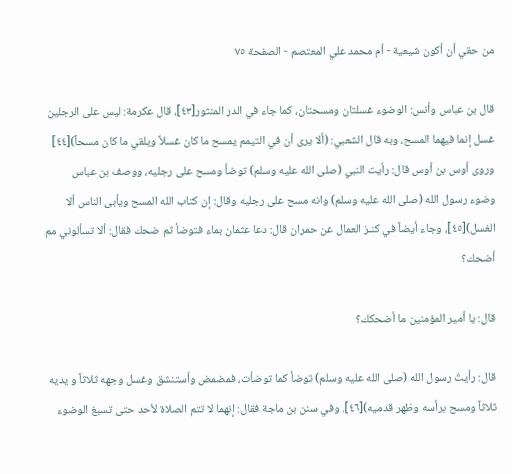من حقي أن أكون شيعية - أم محمد علي المعتصم - الصفحة ٧٥

قال بن عباس وأنس: الوضوء غسلتان ومسحتان، كما جاء في الدر المنثور[٤٣]، قال عكرمة: ليس على الرجلين غسل إنما فيهما المسح، وبه قال الشعبي: (ألا يرى أن في التيمم يمسح ما كان غسلاً ويلقي ما كان مسحاً)[٤٤] وروى أوس بن أوس قال: رأيت النبي (صلى الله عليه وسلم) توضأ ومسح على رجليه، ووصف بن عباس وضوء رسول الله (صلى الله عليه وسلم) وانه مسح على رجليه وقال: إن كتاب الله المسح ويأبى الناس ألا الغسل)[٤٥]، وجاء أيضاً في كنـز العمال عن حمران قال: دعا عثمان بماء فتوضأ ثم ضحك فقال: ألا تسألوني مم أضحك؟

قال: يا أمير المؤمنين ما أضحكك؟

قال: رأيتُ رسول الله (صلى الله عليه وسلم) توضأ كما توضأت، فمضمض وأستنشق وغسل وجهه ثلاثاً و يديه ثلاثاً ومسح برأسه وظهر قدميه)[٤٦]. وفي سنن بن ماجة فقال: إنهما لا تتم الصلاة لأحد حتى تسبغ الوضوء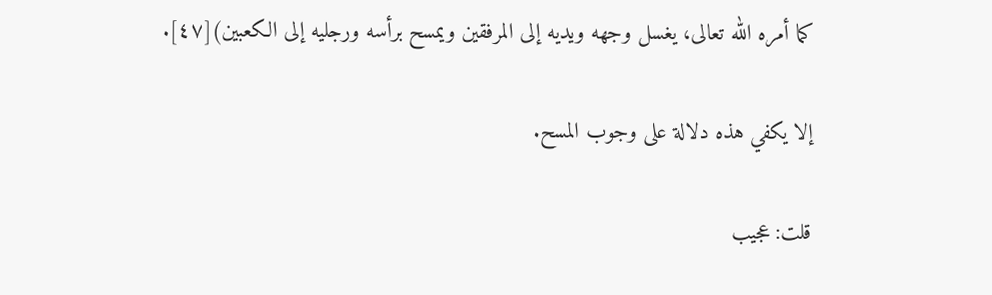كما أمره الله تعالى، يغسل وجهه ويديه إلى المرفقين ويمسح برأسه ورجليه إلى الكعبين)[٤٧].

إلا يكفي هذه دلالة على وجوب المسح.

قلت: عجيب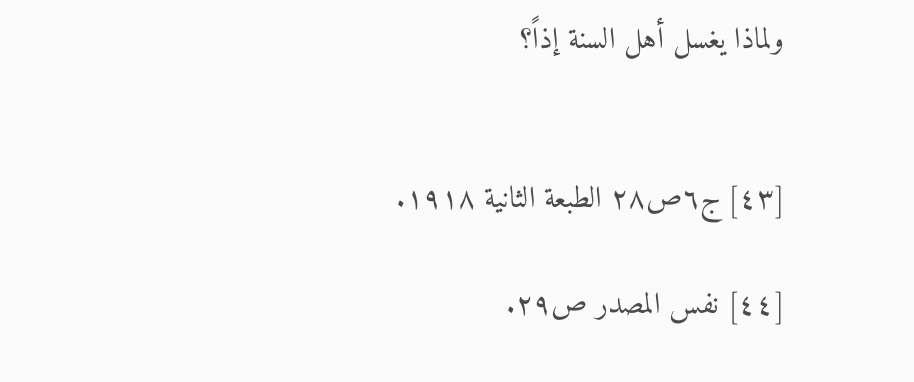ولماذا يغسل أهل السنة إذاً؟


[٤٣] ج٦ص٢٨ الطبعة الثانية ١٩١٨.

[٤٤] نفس المصدر ص٢٩.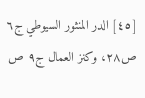[٤٥] الدر المنثور السيوطي ج٦ ص٢٨، وكنز العمال ج٩ ص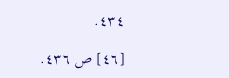٤٣٤.

[٤٦] ص ٤٣٦.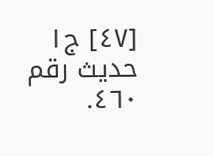[٤٧] ج١ حديث رقم ٤٦٠.